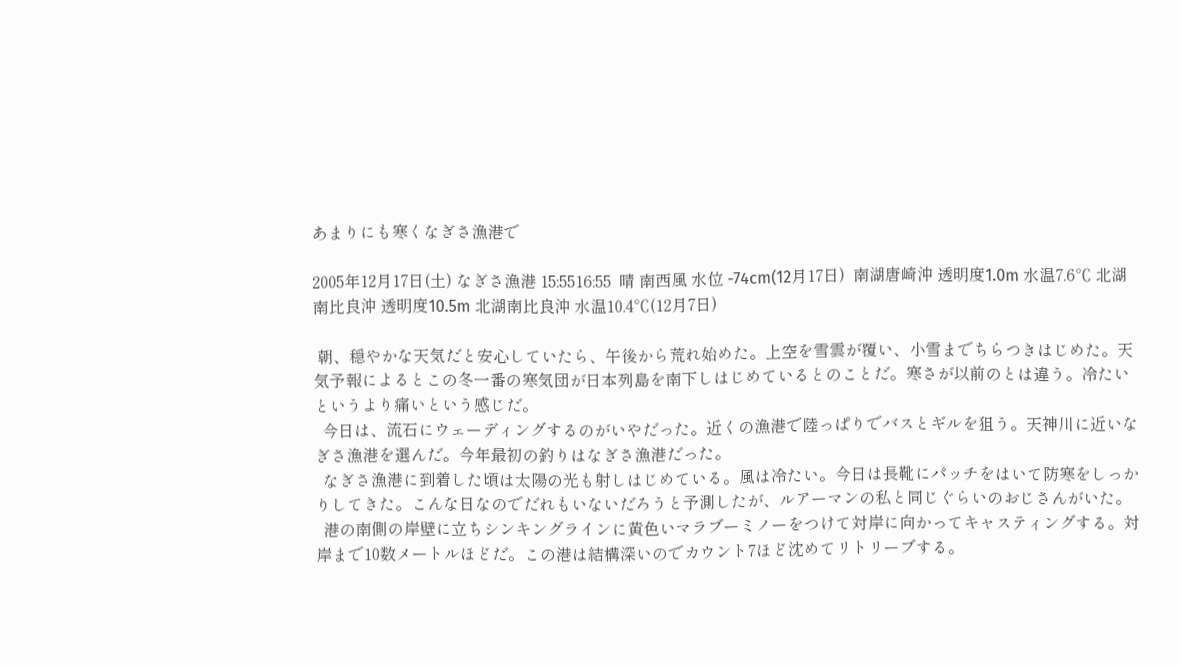あまりにも寒くなぎさ漁港で

2005年12月17日(土) なぎさ漁港 15:5516:55  晴 南西風 水位 -74cm(12月17日)  南湖唐崎沖 透明度1.0m 水温7.6℃ 北湖南比良沖 透明度10.5m 北湖南比良沖 水温10.4℃(12月7日)

 朝、穏やかな天気だと安心していたら、午後から荒れ始めた。上空を雪雲が覆い、小雪までちらつきはじめた。天気予報によるとこの冬一番の寒気団が日本列島を南下しはじめているとのことだ。寒さが以前のとは違う。冷たいというより痛いという感じだ。
  今日は、流石にウェーディングするのがいやだった。近くの漁港で陸っぱりでバスとギルを狙う。天神川に近いなぎさ漁港を選んだ。今年最初の釣りはなぎさ漁港だった。
  なぎさ漁港に到着した頃は太陽の光も射しはじめている。風は冷たい。今日は長靴にパッチをはいて防寒をしっかりしてきた。こんな日なのでだれもいないだろうと予測したが、ルアーマンの私と同じぐらいのおじさんがいた。
  港の南側の岸壁に立ちシンキングラインに黄色いマラブーミノーをつけて対岸に向かってキャスティングする。対岸まで10数メートルほどだ。この港は結構深いのでカウント7ほど沈めてリトリーブする。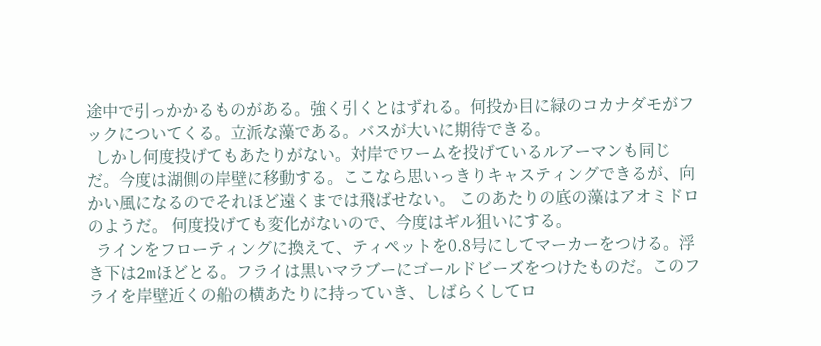途中で引っかかるものがある。強く引くとはずれる。何投か目に緑のコカナダモがフックについてくる。立派な藻である。バスが大いに期待できる。
  しかし何度投げてもあたりがない。対岸でワームを投げているルアーマンも同じだ。今度は湖側の岸壁に移動する。ここなら思いっきりキャスティングできるが、向かい風になるのでそれほど遠くまでは飛ばせない。 このあたりの底の藻はアオミドロのようだ。 何度投げても変化がないので、今度はギル狙いにする。
  ラインをフローティングに換えて、ティペットを0.8号にしてマーカーをつける。浮き下は2mほどとる。フライは黒いマラブーにゴールドビーズをつけたものだ。このフライを岸壁近くの船の横あたりに持っていき、しばらくしてロ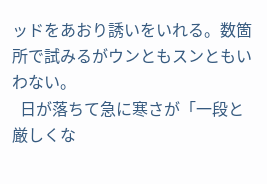ッドをあおり誘いをいれる。数箇所で試みるがウンともスンともいわない。
  日が落ちて急に寒さが「一段と厳しくな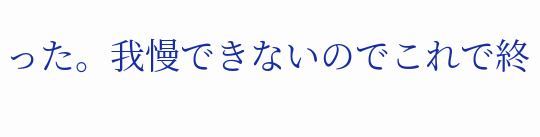った。我慢できないのでこれで終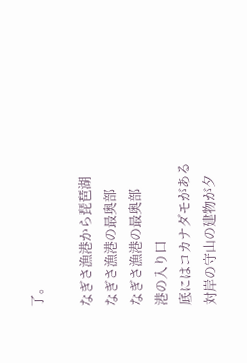了。

なぎさ漁港から琵琶湖
なぎさ漁港の最奥部
なぎさ漁港の最奥部
港の入り口
底にはコカナダモがある
対岸の守山の建物が夕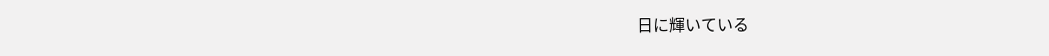日に輝いている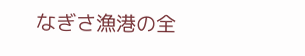なぎさ漁港の全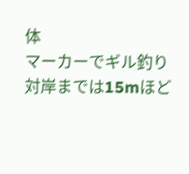体
マーカーでギル釣り
対岸までは15mほど